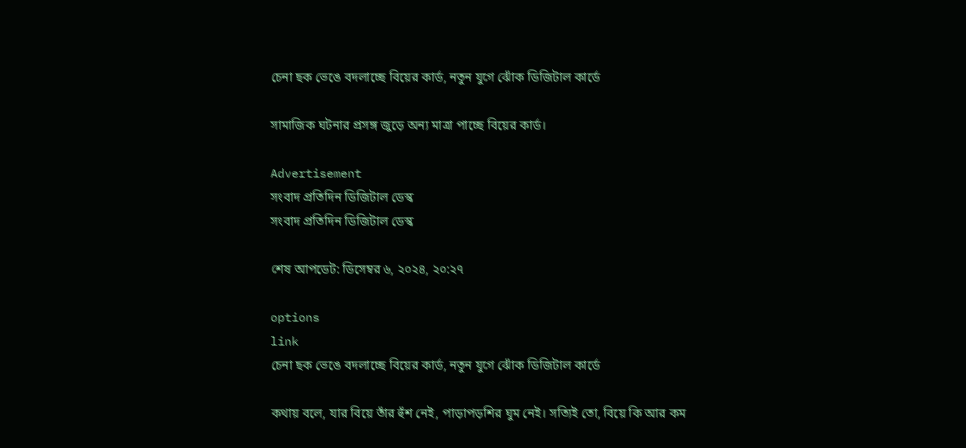চেনা ছক ভেঙে বদলাচ্ছে বিয়ের কার্ড, নতুন যুগে ঝোঁক ডিজিটাল কার্ডে

সামাজিক ঘটনার প্রসঙ্গ জুড়ে অন্য মাত্রা পাচ্ছে বিয়ের কার্ড।

Advertisement
সংবাদ প্রতিদিন ডিজিটাল ডেস্ক
সংবাদ প্রতিদিন ডিজিটাল ডেস্ক

শেষ আপডেট: ডিসেম্বর ৬, ২০২৪, ২০:২৭

options
link
চেনা ছক ভেঙে বদলাচ্ছে বিয়ের কার্ড, নতুন যুগে ঝোঁক ডিজিটাল কার্ডে

কথায় বলে, যার বিয়ে তাঁর হুঁশ নেই, পাড়াপড়শির ঘুম নেই। সত্যিই তো, বিয়ে কি আর কম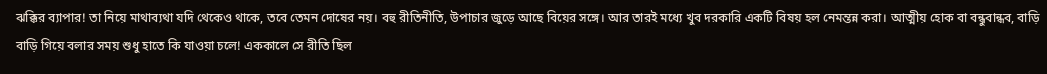ঝক্কির ব্যাপার! তা নিয়ে মাথাব্যথা যদি থেকেও থাকে, তবে তেমন দোষের নয়। বহু রীতিনীতি, উপাচার জুড়ে আছে বিয়ের সঙ্গে। আর তারই মধ্যে খুব দরকারি একটি বিষয় হল নেমন্তন্ন করা। আত্মীয় হোক বা বন্ধুবান্ধব, বাড়ি বাড়ি গিয়ে বলার সময় শুধু হাতে কি যাওয়া চলে! এককালে সে রীতি ছিল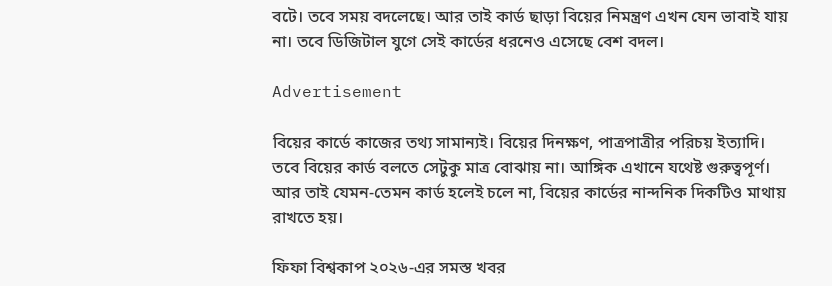বটে। তবে সময় বদলেছে। আর তাই কার্ড ছাড়া বিয়ের নিমন্ত্রণ এখন যেন ভাবাই যায় না। তবে ডিজিটাল যুগে সেই কার্ডের ধরনেও এসেছে বেশ বদল।

Advertisement

বিয়ের কার্ডে কাজের তথ্য সামান্যই। বিয়ের দিনক্ষণ, পাত্রপাত্রীর পরিচয় ইত্যাদি। তবে বিয়ের কার্ড বলতে সেটুকু মাত্র বোঝায় না। আঙ্গিক এখানে যথেষ্ট গুরুত্বপূর্ণ। আর তাই যেমন-তেমন কার্ড হলেই চলে না, বিয়ের কার্ডের নান্দনিক দিকটিও মাথায় রাখতে হয়।

ফিফা বিশ্বকাপ ২০২৬-এর সমস্ত খবর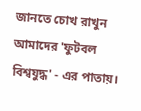জানতে চোখ রাখুন আমাদের 'ফুটবল বিশ্বযুদ্ধ' - এর পাতায়।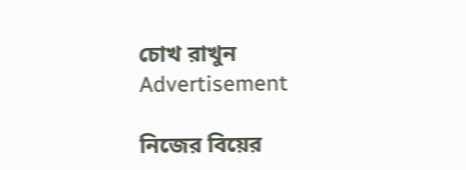চোখ রাখুন
Advertisement

নিজের বিয়ের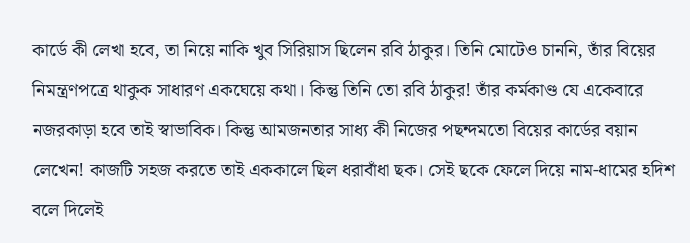কার্ডে কী লেখা হবে, তা নিয়ে নাকি খুব সিরিয়াস ছিলেন রবি ঠাকুর। তিনি মোটেও চাননি, তাঁর বিয়ের নিমন্ত্রণপত্রে থাকুক সাধারণ একঘেয়ে কথা। কিন্তু তিনি তো রবি ঠাকুর! তাঁর কর্মকাণ্ড যে একেবারে নজরকাড়া হবে তাই স্বাভাবিক। কিন্তু আমজনতার সাধ্য কী নিজের পছন্দমতো বিয়ের কার্ডের বয়ান লেখেন! কাজটি সহজ করতে তাই এককালে ছিল ধরাবাঁধা ছক। সেই ছকে ফেলে দিয়ে নাম-ধামের হদিশ বলে দিলেই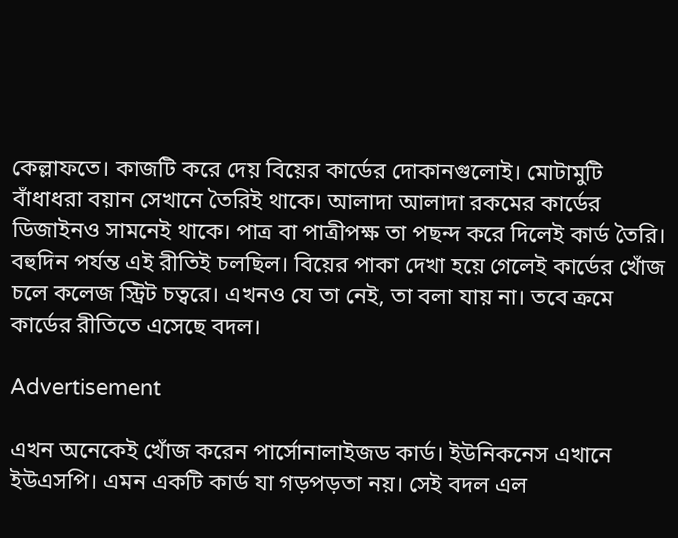কেল্লাফতে। কাজটি করে দেয় বিয়ের কার্ডের দোকানগুলোই। মোটামুটি বাঁধাধরা বয়ান সেখানে তৈরিই থাকে। আলাদা আলাদা রকমের কার্ডের ডিজাইনও সামনেই থাকে। পাত্র বা পাত্রীপক্ষ তা পছন্দ করে দিলেই কার্ড তৈরি। বহুদিন পর্যন্ত এই রীতিই চলছিল। বিয়ের পাকা দেখা হয়ে গেলেই কার্ডের খোঁজ চলে কলেজ স্ট্রিট চত্বরে। এখনও যে তা নেই, তা বলা যায় না। তবে ক্রমে কার্ডের রীতিতে এসেছে বদল।

Advertisement

এখন অনেকেই খোঁজ করেন পার্সোনালাইজড কার্ড। ইউনিকনেস এখানে ইউএসপি। এমন একটি কার্ড যা গড়পড়তা নয়। সেই বদল এল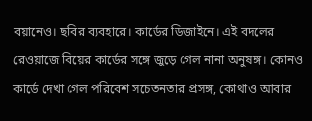বয়ানেও। ছবির ব্যবহারে। কার্ডের ডিজাইনে। এই বদলের রেওয়াজে বিয়ের কার্ডের সঙ্গে জুড়ে গেল নানা অনুষঙ্গ। কোনও কার্ডে দেখা গেল পরিবেশ সচেতনতার প্রসঙ্গ, কোথাও আবার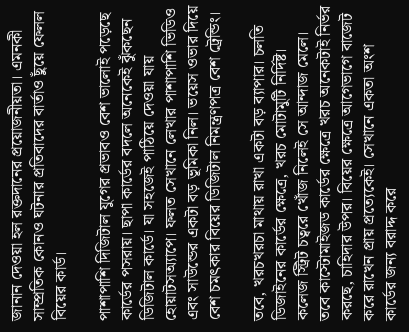জানান দেওয়া হল রক্তদানের প্রয়োজনীয়তা। এমনকী সাম্প্রতিক কোনও ঘটনার প্রতিবাদের বার্তাও ছুঁয়ে ফেলল বিয়ের কার্ড।

পাশাপাশি দিজিটাল যুগের প্রভাবও বেশ ভালোই পড়েছে কার্ডের পসরায়। ছাপা কার্ডের বদলে অনেকেই ঝুঁকছেন ডিজিটাল কার্ডে। যা সহজেই পাঠিয়ে দেওয়া যায় হোয়াটসঅ্যাপে। ফলত সেখানে লেখার পাশাপাশি ভিডিও এবং সাউন্ডের একটা বড় ভূমিকা নিল। ভয়েস ওভার দিয়ে বেশ চমৎকার বিয়ের ডিজিটাল নিমন্ত্রণপত্র বেশ ট্রেন্ডিং।

তবে, খরচখরচা মাথায় রাখা একটা বড় ব্যাপার। চলতি ডিজাইনের কার্ডের ক্ষেত্রে, খরচ মোটামুটি নির্দিষ্ট। কলেজ স্ট্রিট চত্বরে খোঁজ নিলেই সে আন্দাজ মেলে। তবে কাস্টোমাইজড কার্ডের ক্ষেত্রে খরচ অনেকটাই নির্ভর করছে, চাহিদার উপর। বিয়ের ক্ষেত্রে আগেভাগে বাজেট করে রাখেন প্রায় প্রত্যেকেই। সেখানে একতা অংশ কার্ডের জন্য বরাদ্দ করে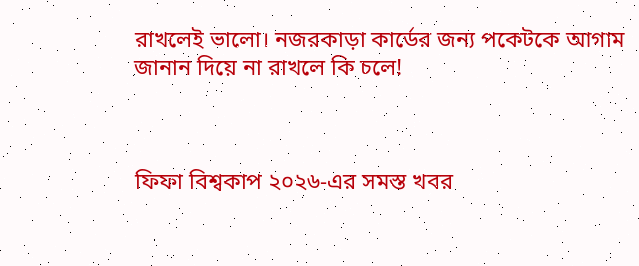রাখলেই ভালো। নজরকাড়া কার্ডের জন্য পকেটকে আগাম জানান দিয়ে না রাখলে কি চলে!



ফিফা বিশ্বকাপ ২০২৬-এর সমস্ত খবর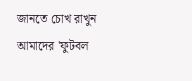জানতে চোখ রাখুন আমাদের 'ফুটবল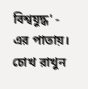বিশ্বযুদ্ধ' - এর পাতায়।
চোখ রাখুন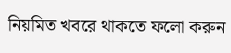নিয়মিত খবরে থাকতে ফলো করুন